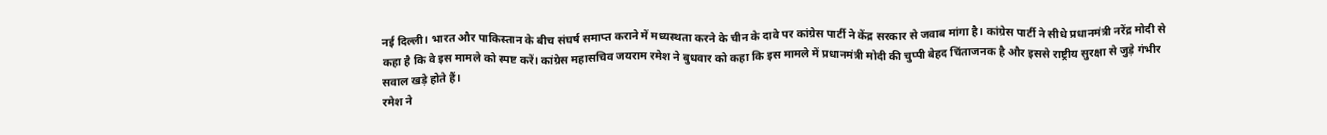नई दिल्ली। भारत और पाकिस्तान के बीच संघर्ष समाप्त कराने में मध्यस्थता करने के चीन के दावे पर कांग्रेस पार्टी ने केंद्र सरकार से जवाब मांगा है। कांग्रेस पार्टी ने सीधे प्रधानमंत्री नरेंद्र मोदी से कहा है कि वे इस मामले को स्पष्ट करें। कांग्रेस महासचिव जयराम रमेश ने बुधवार को कहा कि इस मामले में प्रधानमंत्री मोदी की चुप्पी बेहद चिंताजनक है और इससे राष्ट्रीय सुरक्षा से जुड़े गंभीर सवाल खड़े होते हैं।
रमेश ने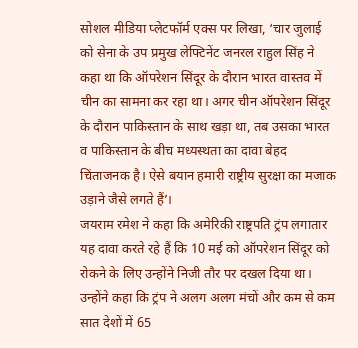सोशल मीडिया प्लेटफॉर्म एक्स पर लिखा, ‘चार जुलाई को सेना के उप प्रमुख लेफ्टिनेंट जनरल राहुल सिंह ने कहा था कि ऑपरेशन सिंदूर के दौरान भारत वास्तव में चीन का सामना कर रहा था। अगर चीन ऑपरेशन सिंदूर के दौरान पाकिस्तान के साथ खड़ा था, तब उसका भारत व पाकिस्तान के बीच मध्यस्थता का दावा बेहद चिंताजनक है। ऐसे बयान हमारी राष्ट्रीय सुरक्षा का मजाक उड़ाने जैसे लगते हैं’।
जयराम रमेश ने कहा कि अमेरिकी राष्ट्रपति ट्रंप लगातार यह दावा करते रहे हैं कि 10 मई को ऑपरेशन सिंदूर को रोकने के लिए उन्होंने निजी तौर पर दखल दिया था। उन्होंने कहा कि ट्रंप ने अलग अलग मंचों और कम से कम सात देशों में 65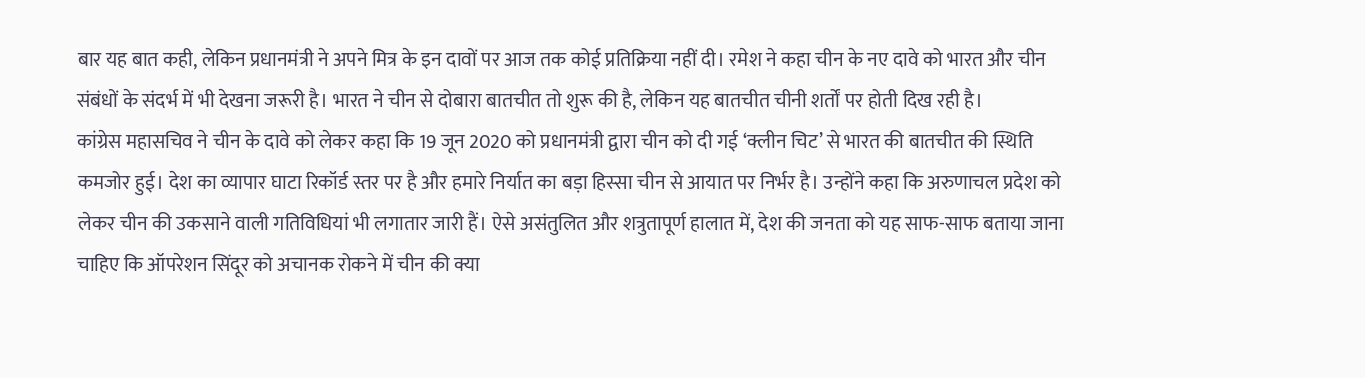बार यह बात कही, लेकिन प्रधानमंत्री ने अपने मित्र के इन दावों पर आज तक कोई प्रतिक्रिया नहीं दी। रमेश ने कहा चीन के नए दावे को भारत और चीन संबंधों के संदर्भ में भी देखना जरूरी है। भारत ने चीन से दोबारा बातचीत तो शुरू की है, लेकिन यह बातचीत चीनी शर्तों पर होती दिख रही है।
कांग्रेस महासचिव ने चीन के दावे को लेकर कहा कि 19 जून 2020 को प्रधानमंत्री द्वारा चीन को दी गई ‘क्लीन चिट’ से भारत की बातचीत की स्थिति कमजोर हुई। देश का व्यापार घाटा रिकॉर्ड स्तर पर है और हमारे निर्यात का बड़ा हिस्सा चीन से आयात पर निर्भर है। उन्होंने कहा कि अरुणाचल प्रदेश को लेकर चीन की उकसाने वाली गतिविधियां भी लगातार जारी हैं। ऐसे असंतुलित और शत्रुतापूर्ण हालात में, देश की जनता को यह साफ-साफ बताया जाना चाहिए कि ऑपरेशन सिंदूर को अचानक रोकने में चीन की क्या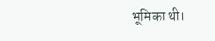भूमिका थी।